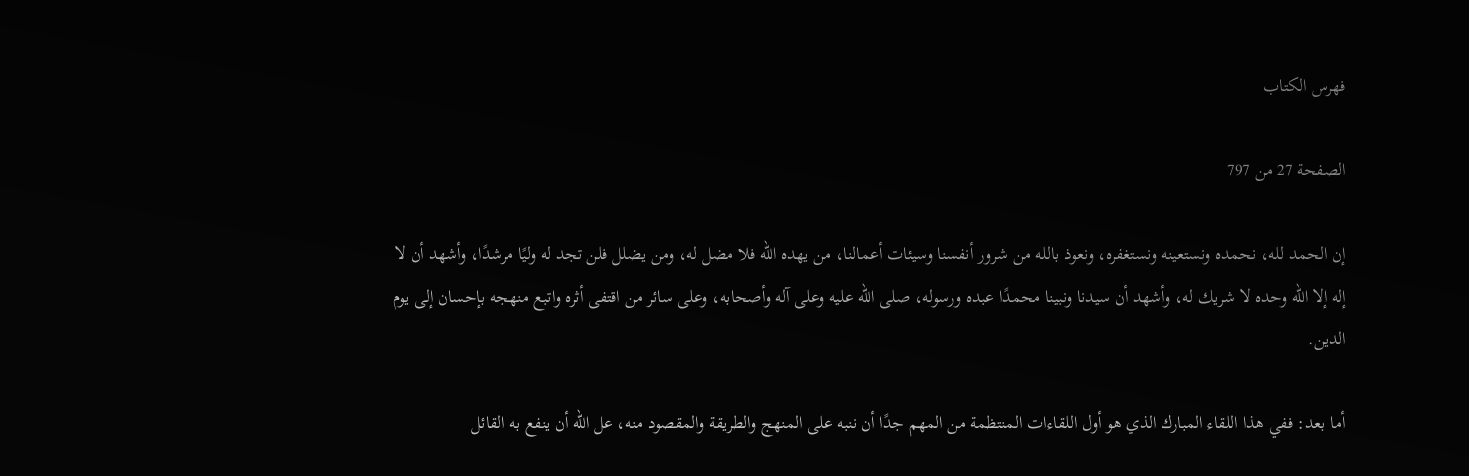فهرس الكتاب

الصفحة 27 من 797

إن الحمد لله، نحمده ونستعينه ونستغفره، ونعوذ بالله من شرور أنفسنا وسيئات أعمالنا، من يهده الله فلا مضل له، ومن يضلل فلن تجد له وليًا مرشدًا، وأشهد أن لا إله إلا الله وحده لا شريك له، وأشهد أن سيدنا ونبينا محمدًا عبده ورسوله، صلى الله عليه وعلى آله وأصحابه، وعلى سائر من اقتفى أثره واتبع منهجه بإحسان إلى يوم الدين.

أما بعد: ففي هذا اللقاء المبارك الذي هو أول اللقاءات المنتظمة من المهم جدًا أن ننبه على المنهج والطريقة والمقصود منه، عل الله أن ينفع به القائل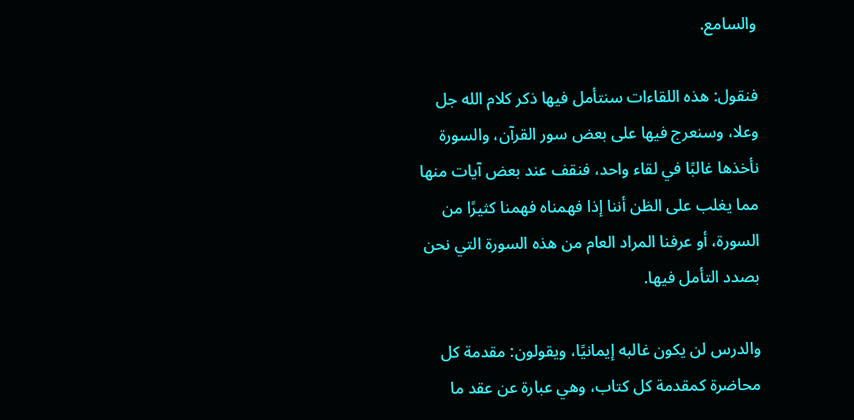والسامع.

فنقول: هذه اللقاءات سنتأمل فيها ذكر كلام الله جل وعلا، وسنعرج فيها على بعض سور القرآن، والسورة نأخذها غالبًا في لقاء واحد، فنقف عند بعض آيات منها مما يغلب على الظن أننا إذا فهمناه فهمنا كثيرًا من السورة، أو عرفنا المراد العام من هذه السورة التي نحن بصدد التأمل فيها.

والدرس لن يكون غالبه إيمانيًا، ويقولون: مقدمة كل محاضرة كمقدمة كل كتاب، وهي عبارة عن عقد ما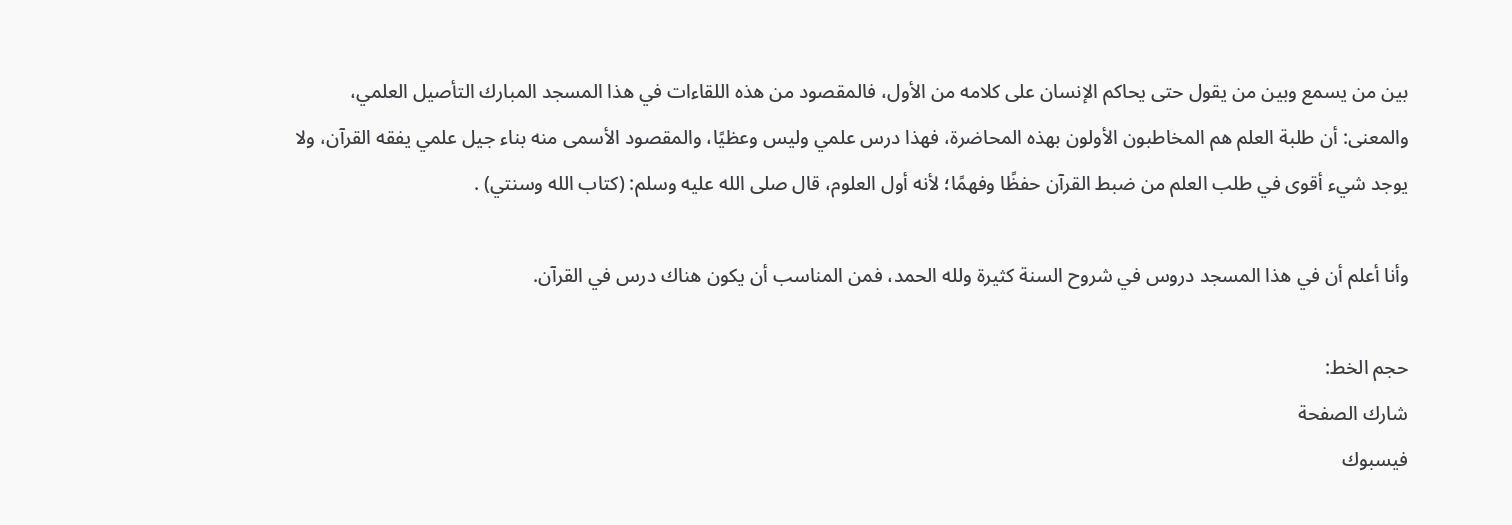بين من يسمع وبين من يقول حتى يحاكم الإنسان على كلامه من الأول، فالمقصود من هذه اللقاءات في هذا المسجد المبارك التأصيل العلمي، والمعنى: أن طلبة العلم هم المخاطبون الأولون بهذه المحاضرة، فهذا درس علمي وليس وعظيًا، والمقصود الأسمى منه بناء جيل علمي يفقه القرآن، ولا يوجد شيء أقوى في طلب العلم من ضبط القرآن حفظًا وفهمًا؛ لأنه أول العلوم، قال صلى الله عليه وسلم: (كتاب الله وسنتي) .

وأنا أعلم أن في هذا المسجد دروس في شروح السنة كثيرة ولله الحمد، فمن المناسب أن يكون هناك درس في القرآن.

حجم الخط:
شارك الصفحة
فيسبوك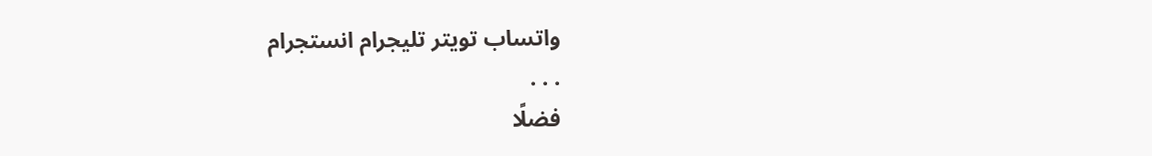واتساب تويتر تليجرام انستجرام
. . .
فضلًا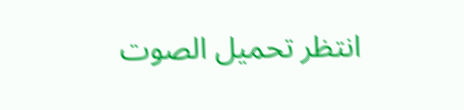انتظر تحميل الصوت